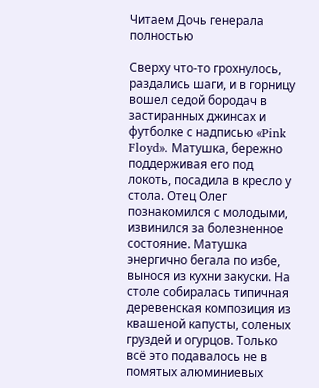Читаем Дочь генерала полностью

Сверху что-то грохнулось, раздались шаги, и в горницу вошел седой бородач в застиранных джинсах и футболке с надписью «Pink Floyd». Матушка, бережно поддерживая его под локоть, посадила в кресло у стола. Отец Олег познакомился с молодыми, извинился за болезненное состояние. Матушка энергично бегала по избе, вынося из кухни закуски. На столе собиралась типичная деревенская композиция из квашеной капусты, соленых груздей и огурцов. Только всё это подавалось не в помятых алюминиевых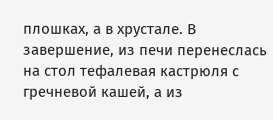плошках, а в хрустале. В завершение, из печи перенеслась на стол тефалевая кастрюля с гречневой кашей, а из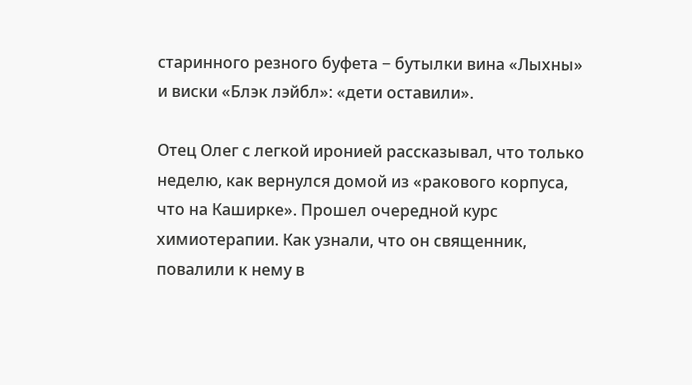старинного резного буфета − бутылки вина «Лыхны» и виски «Блэк лэйбл»: «дети оставили».

Отец Олег с легкой иронией рассказывал, что только неделю, как вернулся домой из «ракового корпуса, что на Каширке». Прошел очередной курс химиотерапии. Как узнали, что он священник, повалили к нему в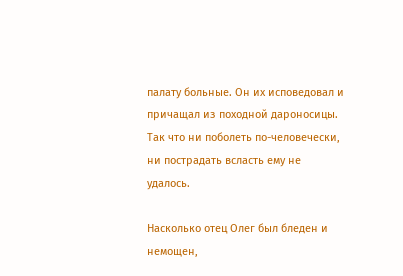палату больные. Он их исповедовал и причащал из походной дароносицы. Так что ни поболеть по-человечески, ни пострадать всласть ему не удалось.

Насколько отец Олег был бледен и немощен,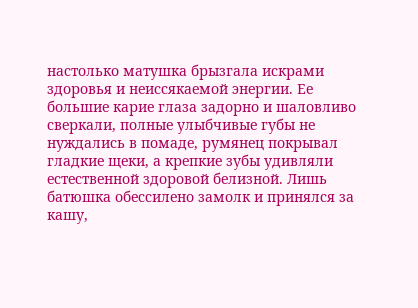настолько матушка брызгала искрами здоровья и неиссякаемой энергии. Ее большие карие глаза задорно и шаловливо сверкали, полные улыбчивые губы не нуждались в помаде, румянец покрывал гладкие щеки, а крепкие зубы удивляли естественной здоровой белизной. Лишь батюшка обессилено замолк и принялся за кашу,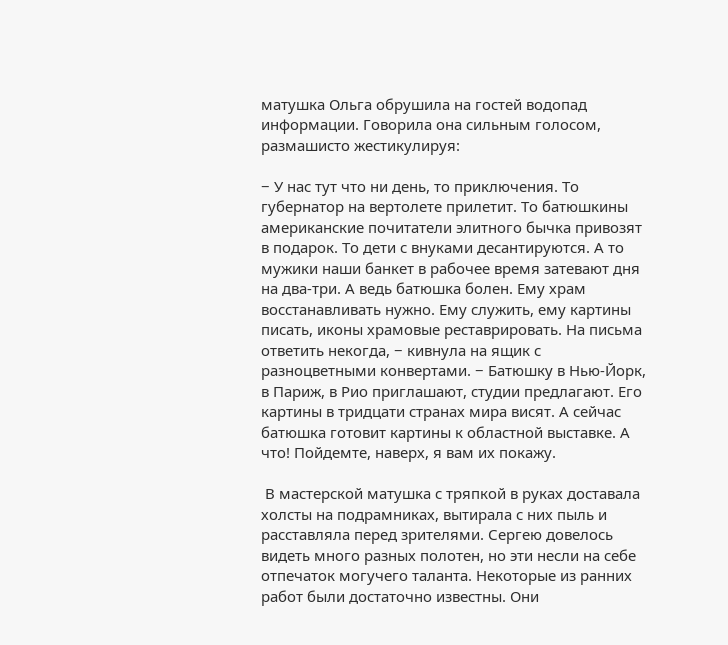матушка Ольга обрушила на гостей водопад информации. Говорила она сильным голосом, размашисто жестикулируя:

− У нас тут что ни день, то приключения. То губернатор на вертолете прилетит. То батюшкины американские почитатели элитного бычка привозят в подарок. То дети с внуками десантируются. А то мужики наши банкет в рабочее время затевают дня на два-три. А ведь батюшка болен. Ему храм восстанавливать нужно. Ему служить, ему картины писать, иконы храмовые реставрировать. На письма ответить некогда, − кивнула на ящик с разноцветными конвертами. − Батюшку в Нью-Йорк, в Париж, в Рио приглашают, студии предлагают. Его картины в тридцати странах мира висят. А сейчас батюшка готовит картины к областной выставке. А что! Пойдемте, наверх, я вам их покажу.

 В мастерской матушка с тряпкой в руках доставала холсты на подрамниках, вытирала с них пыль и расставляла перед зрителями. Сергею довелось видеть много разных полотен, но эти несли на себе отпечаток могучего таланта. Некоторые из ранних работ были достаточно известны. Они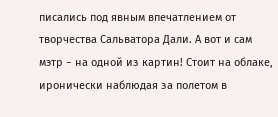писались под явным впечатлением от творчества Сальватора Дали. А вот и сам мэтр − на одной из картин! Стоит на облаке, иронически наблюдая за полетом в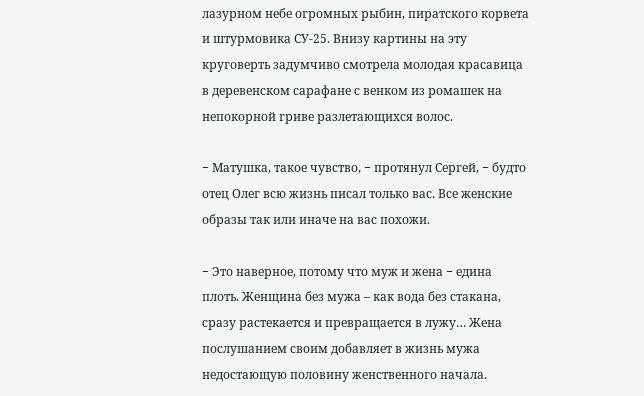лазурном небе огромных рыбин, пиратского корвета и штурмовика СУ-25. Внизу картины на эту круговерть задумчиво смотрела молодая красавица в деревенском сарафане с венком из ромашек на непокорной гриве разлетающихся волос.

− Матушка, такое чувство, − протянул Сергей, − будто отец Олег всю жизнь писал только вас. Все женские образы так или иначе на вас похожи.

− Это наверное, потому что муж и жена − едина плоть. Женщина без мужа – как вода без стакана, сразу растекается и превращается в лужу… Жена послушанием своим добавляет в жизнь мужа недостающую половину женственного начала.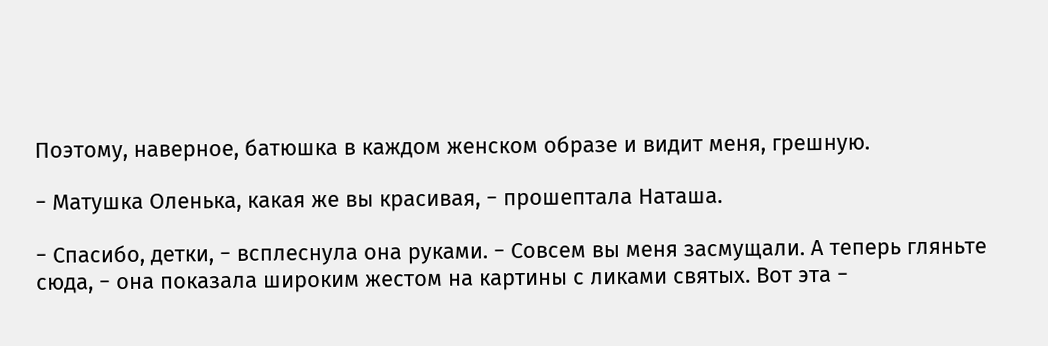Поэтому, наверное, батюшка в каждом женском образе и видит меня, грешную.

− Матушка Оленька, какая же вы красивая, − прошептала Наташа.

− Спасибо, детки, − всплеснула она руками. − Совсем вы меня засмущали. А теперь гляньте сюда, − она показала широким жестом на картины с ликами святых. Вот эта −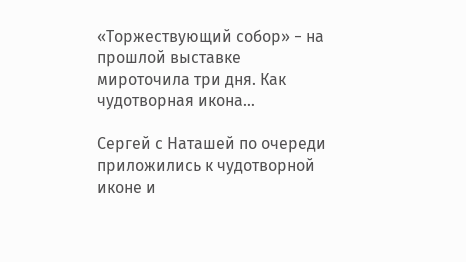«Торжествующий собор» − на прошлой выставке мироточила три дня. Как чудотворная икона…

Сергей с Наташей по очереди приложились к чудотворной иконе и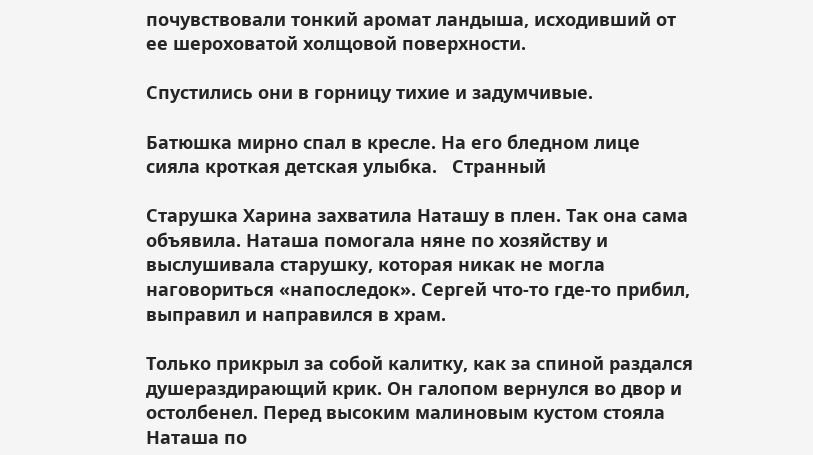почувствовали тонкий аромат ландыша, исходивший от ее шероховатой холщовой поверхности.

Спустились они в горницу тихие и задумчивые.

Батюшка мирно спал в кресле. На его бледном лице сияла кроткая детская улыбка.   Странный

Старушка Харина захватила Наташу в плен. Так она сама объявила. Наташа помогала няне по хозяйству и выслушивала старушку, которая никак не могла наговориться «напоследок». Сергей что-то где-то прибил, выправил и направился в храм.

Только прикрыл за собой калитку, как за спиной раздался душераздирающий крик. Он галопом вернулся во двор и остолбенел. Перед высоким малиновым кустом стояла Наташа по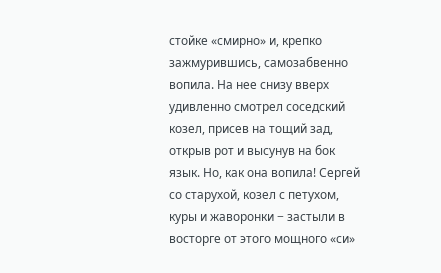стойке «смирно» и, крепко зажмурившись, самозабвенно вопила. На нее снизу вверх удивленно смотрел соседский козел, присев на тощий зад, открыв рот и высунув на бок язык. Но, как она вопила! Сергей со старухой, козел с петухом, куры и жаворонки − застыли в восторге от этого мощного «си»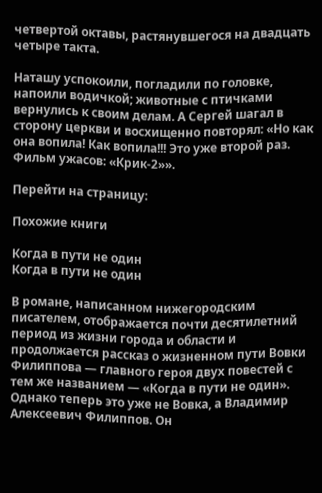четвертой октавы, растянувшегося на двадцать четыре такта.

Наташу успокоили, погладили по головке, напоили водичкой; животные с птичками вернулись к своим делам. А Сергей шагал в сторону церкви и восхищенно повторял: «Но как она вопила! Как вопила!!! Это уже второй раз. Фильм ужасов: «Крик-2»».

Перейти на страницу:

Похожие книги

Когда в пути не один
Когда в пути не один

В романе, написанном нижегородским писателем, отображается почти десятилетний период из жизни города и области и продолжается рассказ о жизненном пути Вовки Филиппова — главного героя двух повестей с тем же названием — «Когда в пути не один». Однако теперь это уже не Вовка, а Владимир Алексеевич Филиппов. Он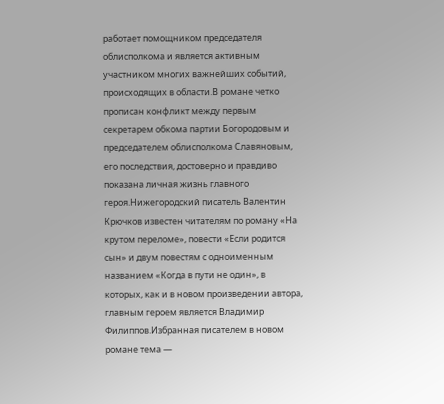работает помощником председателя облисполкома и является активным участником многих важнейших событий, происходящих в области.В романе четко прописан конфликт между первым секретарем обкома партии Богородовым и председателем облисполкома Славяновым, его последствия, достоверно и правдиво показана личная жизнь главного героя.Нижегородский писатель Валентин Крючков известен читателям по роману «На крутом переломе», повести «Если родится сын» и двум повестям с одноименным названием «Когда в пути не один», в которых, как и в новом произведении автора, главным героем является Владимир Филиппов.Избранная писателем в новом романе тема —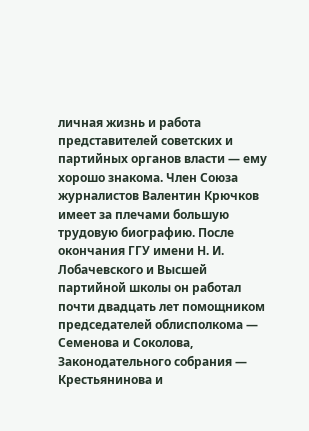личная жизнь и работа представителей советских и партийных органов власти — ему хорошо знакома. Член Союза журналистов Валентин Крючков имеет за плечами большую трудовую биографию. После окончания ГГУ имени Н. И. Лобачевского и Высшей партийной школы он работал почти двадцать лет помощником председателей облисполкома — Семенова и Соколова, Законодательного собрания — Крестьянинова и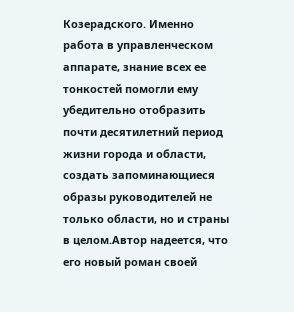Козерадского. Именно работа в управленческом аппарате, знание всех ее тонкостей помогли ему убедительно отобразить почти десятилетний период жизни города и области, создать запоминающиеся образы руководителей не только области, но и страны в целом.Автор надеется, что его новый роман своей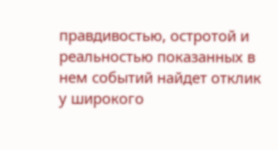правдивостью, остротой и реальностью показанных в нем событий найдет отклик у широкого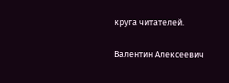круга читателей.

Валентин Алексеевич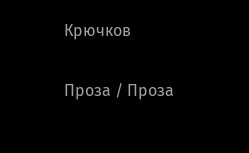Крючков

Проза / Проза